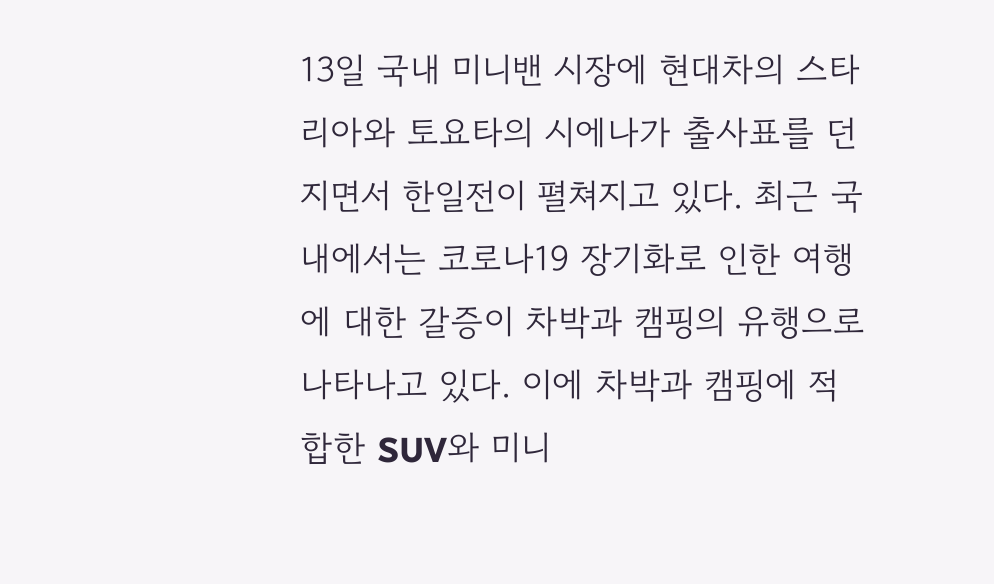13일 국내 미니밴 시장에 현대차의 스타리아와 토요타의 시에나가 출사표를 던지면서 한일전이 펼쳐지고 있다. 최근 국내에서는 코로나19 장기화로 인한 여행에 대한 갈증이 차박과 캠핑의 유행으로 나타나고 있다. 이에 차박과 캠핑에 적합한 SUV와 미니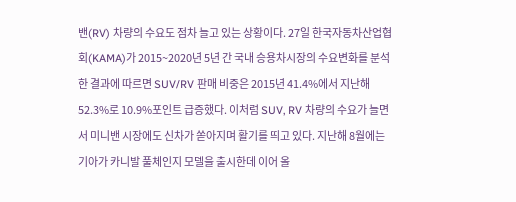밴(RV) 차량의 수요도 점차 늘고 있는 상황이다. 27일 한국자동차산업협회(KAMA)가 2015~2020년 5년 간 국내 승용차시장의 수요변화를 분석한 결과에 따르면 SUV/RV 판매 비중은 2015년 41.4%에서 지난해 52.3%로 10.9%포인트 급증했다. 이처럼 SUV, RV 차량의 수요가 늘면서 미니밴 시장에도 신차가 쏟아지며 활기를 띄고 있다. 지난해 8월에는 기아가 카니발 풀체인지 모델을 출시한데 이어 올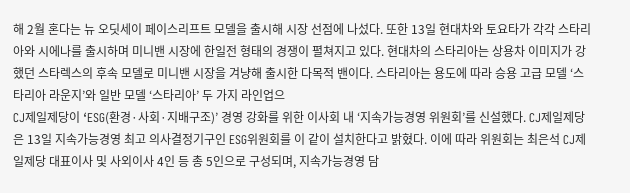해 2월 혼다는 뉴 오딧세이 페이스리프트 모델을 출시해 시장 선점에 나섰다. 또한 13일 현대차와 토요타가 각각 스타리아와 시에나를 출시하며 미니밴 시장에 한일전 형태의 경쟁이 펼쳐지고 있다. 현대차의 스타리아는 상용차 이미지가 강했던 스타렉스의 후속 모델로 미니밴 시장을 겨냥해 출시한 다목적 밴이다. 스타리아는 용도에 따라 승용 고급 모델 ‘스타리아 라운지’와 일반 모델 ‘스타리아’ 두 가지 라인업으
CJ제일제당이 ‘ESG(환경·사회·지배구조)’ 경영 강화를 위한 이사회 내 ‘지속가능경영 위원회’를 신설했다. CJ제일제당은 13일 지속가능경영 최고 의사결정기구인 ESG위원회를 이 같이 설치한다고 밝혔다. 이에 따라 위원회는 최은석 CJ제일제당 대표이사 및 사외이사 4인 등 총 5인으로 구성되며, 지속가능경영 담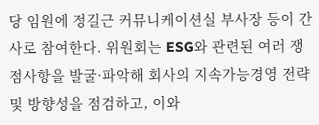당 임원에 정길근 커뮤니케이션실 부사장 등이 간사로 참여한다. 위원회는 ESG와 관련된 여러 쟁점사항을 발굴·파악해 회사의 지속가능경영 전략 및 방향성을 점검하고, 이와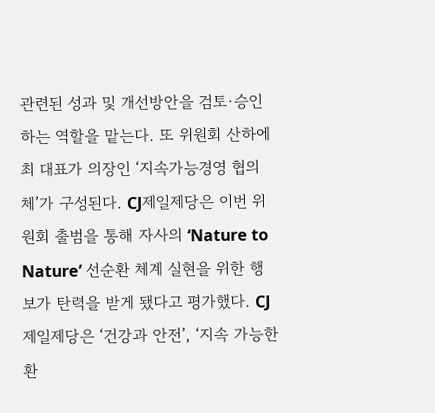관련된 성과 및 개선방안을 검토·승인하는 역할을 맡는다. 또 위원회 산하에 최 대표가 의장인 ‘지속가능경영 협의체’가 구성된다. CJ제일제당은 이번 위원회 출범을 통해 자사의 ‘Nature to Nature’ 선순환 체계 실현을 위한 행보가 탄력을 받게 됐다고 평가했다. CJ제일제당은 ‘건강과 안전’, ‘지속 가능한 환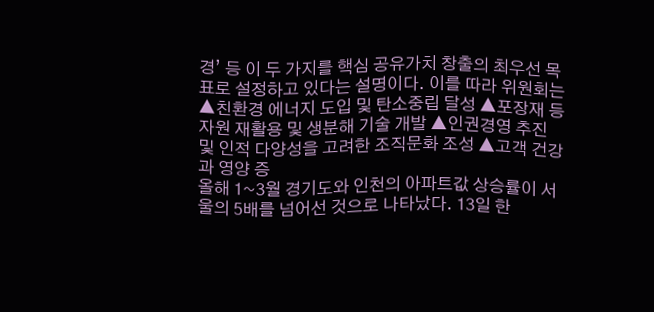경’ 등 이 두 가지를 핵심 공유가치 창출의 최우선 목표로 설정하고 있다는 설명이다. 이를 따라 위원회는 ▲친환경 에너지 도입 및 탄소중립 달성 ▲포장재 등 자원 재활용 및 생분해 기술 개발 ▲인권경영 추진 및 인적 다양성을 고려한 조직문화 조성 ▲고객 건강과 영양 증
올해 1~3월 경기도와 인천의 아파트값 상승률이 서울의 5배를 넘어선 것으로 나타났다. 13일 한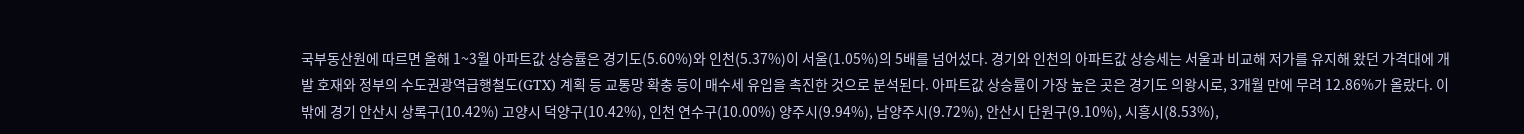국부동산원에 따르면 올해 1~3월 아파트값 상승률은 경기도(5.60%)와 인천(5.37%)이 서울(1.05%)의 5배를 넘어섰다. 경기와 인천의 아파트값 상승세는 서울과 비교해 저가를 유지해 왔던 가격대에 개발 호재와 정부의 수도권광역급행철도(GTX) 계획 등 교통망 확충 등이 매수세 유입을 촉진한 것으로 분석된다. 아파트값 상승률이 가장 높은 곳은 경기도 의왕시로, 3개월 만에 무려 12.86%가 올랐다. 이 밖에 경기 안산시 상록구(10.42%) 고양시 덕양구(10.42%), 인천 연수구(10.00%) 양주시(9.94%), 남양주시(9.72%), 안산시 단원구(9.10%), 시흥시(8.53%),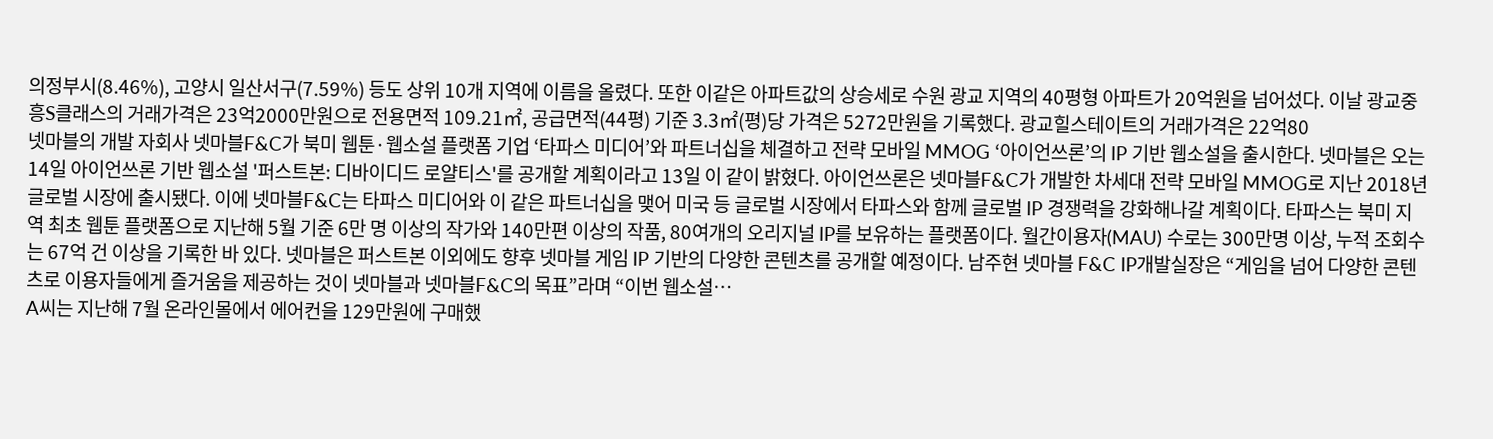의정부시(8.46%), 고양시 일산서구(7.59%) 등도 상위 10개 지역에 이름을 올렸다. 또한 이같은 아파트값의 상승세로 수원 광교 지역의 40평형 아파트가 20억원을 넘어섰다. 이날 광교중흥S클래스의 거래가격은 23억2000만원으로 전용면적 109.21㎡, 공급면적(44평) 기준 3.3㎡(평)당 가격은 5272만원을 기록했다. 광교힐스테이트의 거래가격은 22억80
넷마블의 개발 자회사 넷마블F&C가 북미 웹툰·웹소설 플랫폼 기업 ‘타파스 미디어’와 파트너십을 체결하고 전략 모바일 MMOG ‘아이언쓰론’의 IP 기반 웹소설을 출시한다. 넷마블은 오는 14일 아이언쓰론 기반 웹소설 '퍼스트본: 디바이디드 로얄티스'를 공개할 계획이라고 13일 이 같이 밝혔다. 아이언쓰론은 넷마블F&C가 개발한 차세대 전략 모바일 MMOG로 지난 2018년 글로벌 시장에 출시됐다. 이에 넷마블F&C는 타파스 미디어와 이 같은 파트너십을 맺어 미국 등 글로벌 시장에서 타파스와 함께 글로벌 IP 경쟁력을 강화해나갈 계획이다. 타파스는 북미 지역 최초 웹툰 플랫폼으로 지난해 5월 기준 6만 명 이상의 작가와 140만편 이상의 작품, 80여개의 오리지널 IP를 보유하는 플랫폼이다. 월간이용자(MAU) 수로는 300만명 이상, 누적 조회수는 67억 건 이상을 기록한 바 있다. 넷마블은 퍼스트본 이외에도 향후 넷마블 게임 IP 기반의 다양한 콘텐츠를 공개할 예정이다. 남주현 넷마블 F&C IP개발실장은 “게임을 넘어 다양한 콘텐츠로 이용자들에게 즐거움을 제공하는 것이 넷마블과 넷마블F&C의 목표”라며 “이번 웹소설…
A씨는 지난해 7월 온라인몰에서 에어컨을 129만원에 구매했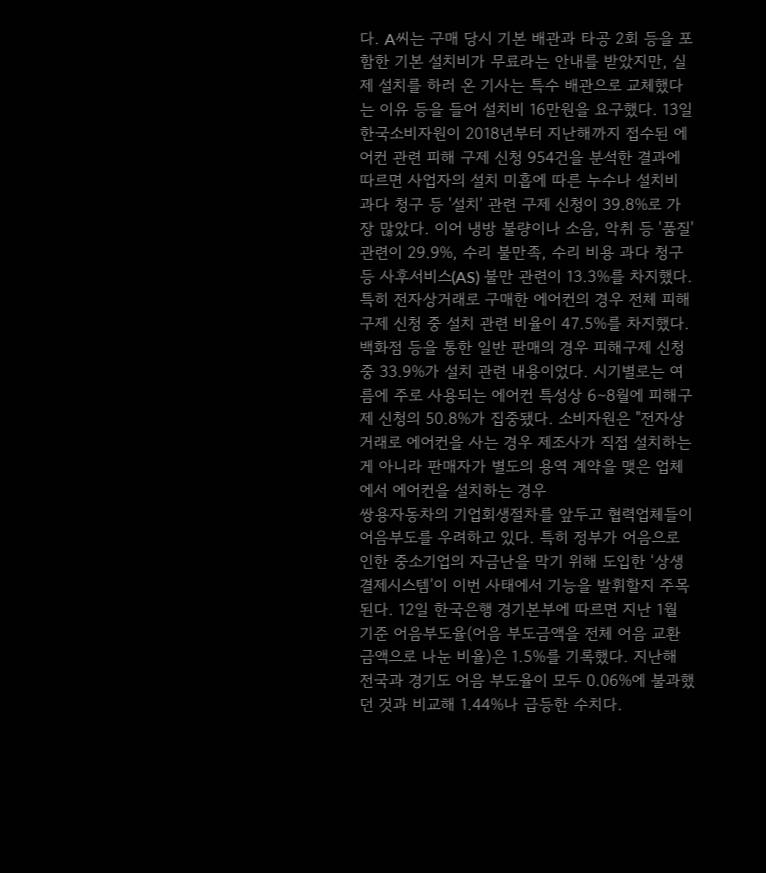다. A씨는 구매 당시 기본 배관과 타공 2회 등을 포함한 기본 설치비가 무료라는 안내를 받았지만, 실제 설치를 하러 온 기사는 특수 배관으로 교체했다는 이유 등을 들어 설치비 16만원을 요구했다. 13일 한국소비자원이 2018년부터 지난해까지 접수된 에어컨 관련 피해 구제 신청 954건을 분석한 결과에 따르면 사업자의 설치 미흡에 따른 누수나 설치비 과다 청구 등 '설치' 관련 구제 신청이 39.8%로 가장 많았다. 이어 냉방 불량이나 소음, 악취 등 '품질' 관련이 29.9%, 수리 불만족, 수리 비용 과다 청구 등 사후서비스(AS) 불만 관련이 13.3%를 차지했다. 특히 전자상거래로 구매한 에어컨의 경우 전체 피해 구제 신청 중 설치 관련 비율이 47.5%를 차지했다. 백화점 등을 통한 일반 판매의 경우 피해구제 신청 중 33.9%가 설치 관련 내용이었다. 시기별로는 여름에 주로 사용되는 에어컨 특성상 6∼8월에 피해구제 신청의 50.8%가 집중됐다. 소비자원은 "전자상거래로 에어컨을 사는 경우 제조사가 직접 설치하는 게 아니라 판매자가 별도의 용역 계약을 맺은 업체에서 에어컨을 설치하는 경우
쌍용자동차의 기업회생절차를 앞두고 협력업체들이 어음부도를 우려하고 있다. 특히 정부가 어음으로 인한 중소기업의 자금난을 막기 위해 도입한 ‘상생결제시스템’이 이번 사태에서 기능을 발휘할지 주목된다. 12일 한국은행 경기본부에 따르면 지난 1월 기준 어음부도율(어음 부도금액을 전체 어음 교환금액으로 나눈 비율)은 1.5%를 기록했다. 지난해 전국과 경기도 어음 부도율이 모두 0.06%에 불과했던 것과 비교해 1.44%나 급등한 수치다.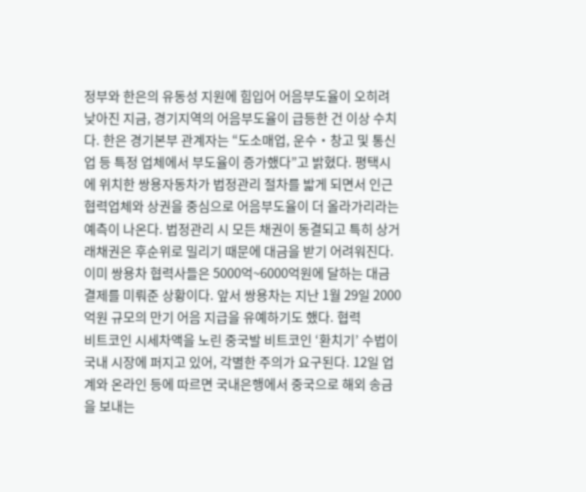정부와 한은의 유동성 지원에 힘입어 어음부도율이 오히려 낮아진 지금, 경기지역의 어음부도율이 급등한 건 이상 수치다. 한은 경기본부 관계자는 “도소매업, 운수‧창고 및 통신업 등 특정 업체에서 부도율이 증가했다”고 밝혔다. 평택시에 위치한 쌍용자동차가 법정관리 절차를 밟게 되면서 인근 협력업체와 상권을 중심으로 어음부도율이 더 올라가리라는 예측이 나온다. 법정관리 시 모든 채권이 동결되고 특히 상거래채권은 후순위로 밀리기 때문에 대금을 받기 어려워진다. 이미 쌍용차 협력사들은 5000억~6000억원에 달하는 대금 결제를 미뤄준 상황이다. 앞서 쌍용차는 지난 1월 29일 2000억원 규모의 만기 어음 지급을 유예하기도 했다. 협력
비트코인 시세차액을 노린 중국발 비트코인 ‘환치기’ 수법이 국내 시장에 퍼지고 있어, 각별한 주의가 요구된다. 12일 업계와 온라인 등에 따르면 국내은행에서 중국으로 해외 송금을 보내는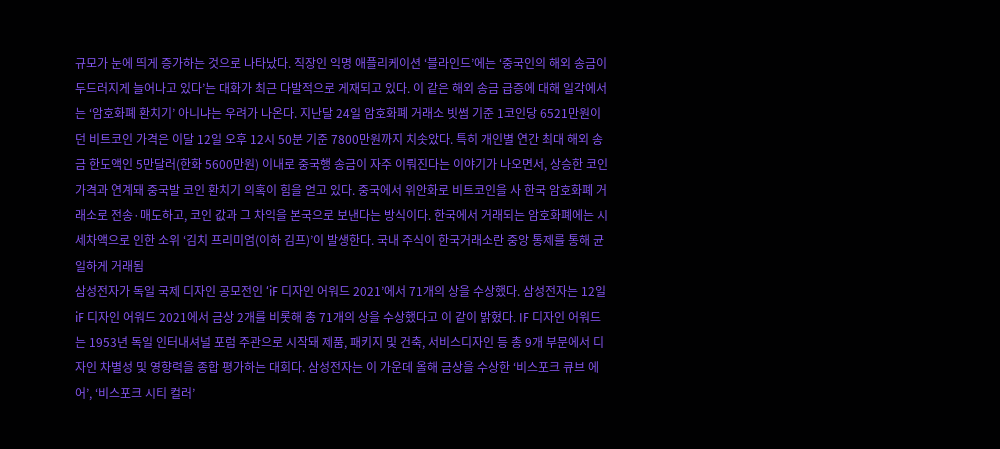규모가 눈에 띄게 증가하는 것으로 나타났다. 직장인 익명 애플리케이션 ‘블라인드’에는 ‘중국인의 해외 송금이 두드러지게 늘어나고 있다’는 대화가 최근 다발적으로 게재되고 있다. 이 같은 해외 송금 급증에 대해 일각에서는 ‘암호화폐 환치기’ 아니냐는 우려가 나온다. 지난달 24일 암호화폐 거래소 빗썸 기준 1코인당 6521만원이던 비트코인 가격은 이달 12일 오후 12시 50분 기준 7800만원까지 치솟았다. 특히 개인별 연간 최대 해외 송금 한도액인 5만달러(한화 5600만원) 이내로 중국행 송금이 자주 이뤄진다는 이야기가 나오면서, 상승한 코인 가격과 연계돼 중국발 코인 환치기 의혹이 힘을 얻고 있다. 중국에서 위안화로 비트코인을 사 한국 암호화폐 거래소로 전송·매도하고, 코인 값과 그 차익을 본국으로 보낸다는 방식이다. 한국에서 거래되는 암호화폐에는 시세차액으로 인한 소위 ‘김치 프리미엄(이하 김프)’이 발생한다. 국내 주식이 한국거래소란 중앙 통제를 통해 균일하게 거래됨
삼성전자가 독일 국제 디자인 공모전인 ‘iF 디자인 어워드 2021’에서 71개의 상을 수상했다. 삼성전자는 12일 iF 디자인 어워드 2021에서 금상 2개를 비롯해 총 71개의 상을 수상했다고 이 같이 밝혔다. IF 디자인 어워드는 1953년 독일 인터내셔널 포럼 주관으로 시작돼 제품, 패키지 및 건축, 서비스디자인 등 총 9개 부문에서 디자인 차별성 및 영향력을 종합 평가하는 대회다. 삼성전자는 이 가운데 올해 금상을 수상한 ‘비스포크 큐브 에어’, ‘비스포크 시티 컬러’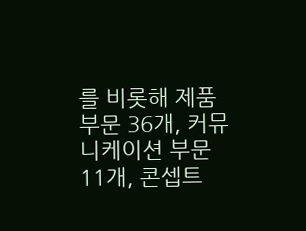를 비롯해 제품 부문 36개, 커뮤니케이션 부문 11개, 콘셉트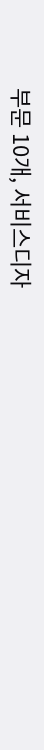부문 10개, 서비스디자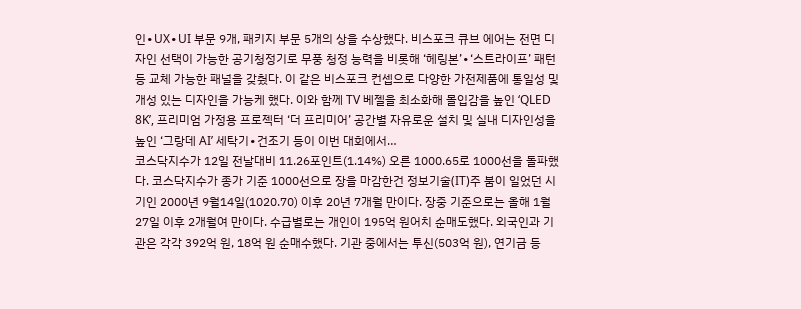인∙UX∙UI 부문 9개, 패키지 부문 5개의 상을 수상했다. 비스포크 큐브 에어는 전면 디자인 선택이 가능한 공기청정기로 무풍 청정 능력을 비롯해 ‘헤링본’∙‘스트라이프’ 패턴 등 교체 가능한 패널을 갖췄다. 이 같은 비스포크 컨셉으로 다양한 가전제품에 통일성 및 개성 있는 디자인을 가능케 했다. 이와 함께 TV 베젤을 최소화해 몰입감을 높인 ‘QLED 8K’, 프리미엄 가정용 프로젝터 ‘더 프리미어’ 공간별 자유로운 설치 및 실내 디자인성을 높인 ‘그랑데 AI’ 세탁기∙건조기 등이 이번 대회에서…
코스닥지수가 12일 전날대비 11.26포인트(1.14%) 오른 1000.65로 1000선을 돌파했다. 코스닥지수가 종가 기준 1000선으로 장을 마감한건 정보기술(IT)주 붐이 일었던 시기인 2000년 9월14일(1020.70) 이후 20년 7개월 만이다. 장중 기준으로는 올해 1월27일 이후 2개월여 만이다. 수급별로는 개인이 195억 원어치 순매도했다. 외국인과 기관은 각각 392억 원, 18억 원 순매수했다. 기관 중에서는 투신(503억 원), 연기금 등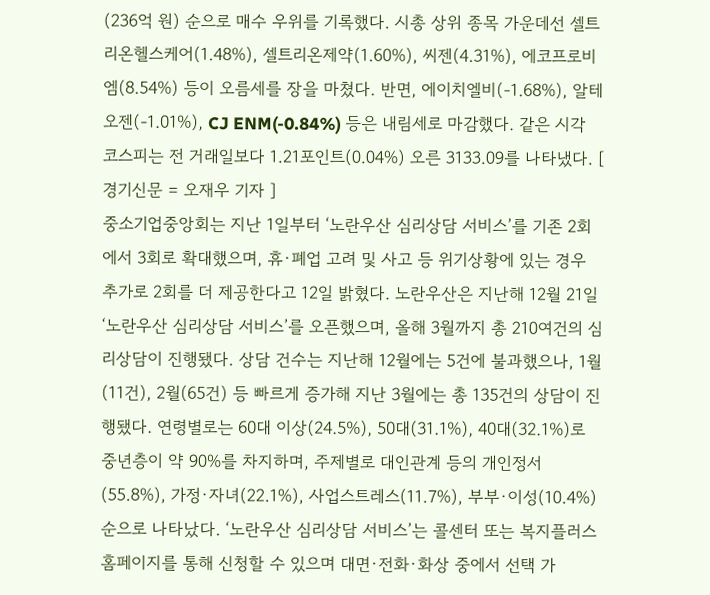(236억 원) 순으로 매수 우위를 기록했다. 시총 상위 종목 가운데선 셀트리온헬스케어(1.48%), 셀트리온제약(1.60%), 씨젠(4.31%), 에코프로비엠(8.54%) 등이 오름세를 장을 마쳤다. 반면, 에이치엘비(-1.68%), 알테오젠(-1.01%), CJ ENM(-0.84%) 등은 내림세로 마감했다. 같은 시각 코스피는 전 거래일보다 1.21포인트(0.04%) 오른 3133.09를 나타냈다. [ 경기신문 = 오재우 기자 ]
중소기업중앙회는 지난 1일부터 ‘노란우산 심리상담 서비스’를 기존 2회에서 3회로 확대했으며, 휴·폐업 고려 및 사고 등 위기상황에 있는 경우 추가로 2회를 더 제공한다고 12일 밝혔다. 노란우산은 지난해 12월 21일 ‘노란우산 심리상담 서비스’를 오픈했으며, 올해 3월까지 총 210여건의 심리상담이 진행됐다. 상담 건수는 지난해 12월에는 5건에 불과했으나, 1월(11건), 2월(65건) 등 빠르게 증가해 지난 3월에는 총 135건의 상담이 진행됐다. 연령별로는 60대 이상(24.5%), 50대(31.1%), 40대(32.1%)로 중년층이 약 90%를 차지하며, 주제별로 대인관계 등의 개인정서(55.8%), 가정·자녀(22.1%), 사업스트레스(11.7%), 부부·이성(10.4%) 순으로 나타났다. ‘노란우산 심리상담 서비스’는 콜센터 또는 복지플러스 홈페이지를 통해 신청할 수 있으며 대면·전화·화상 중에서 선택 가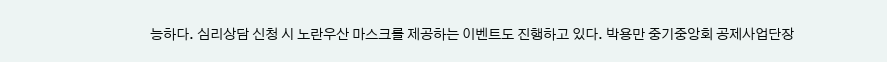능하다. 심리상담 신청 시 노란우산 마스크를 제공하는 이벤트도 진행하고 있다. 박용만 중기중앙회 공제사업단장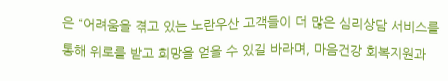은 “어려움을 겪고 있는 노란우산 고객들이 더 많은 심리상담 서비스를 통해 위로를 받고 희망을 얻을 수 있길 바라며, 마음건강 회복지원과